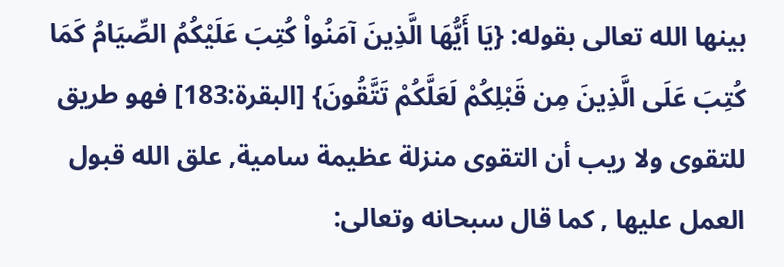بينها الله تعالى بقوله: {يَا أَيُّهَا الَّذِينَ آمَنُواْ كُتِبَ عَلَيْكُمُ الصِّيَامُ كَمَا كُتِبَ عَلَى الَّذِينَ مِن قَبْلِكُمْ لَعَلَّكُمْ تَتَّقُونَ} [البقرة:183] فهو طريق للتقوى ولا ريب أن التقوى منزلة عظيمة سامية, علق الله قبول العمل عليها , كما قال سبحانه وتعالى: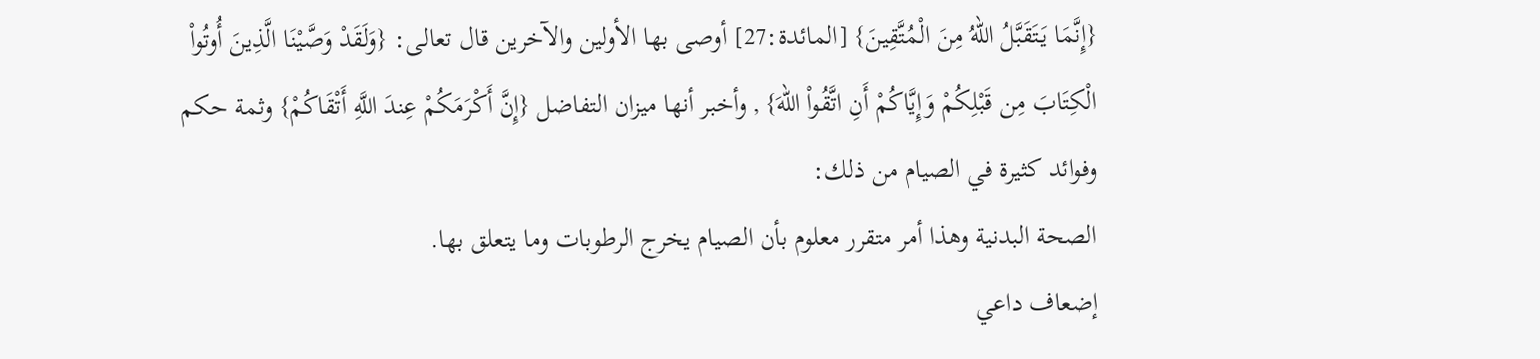{إِنَّمَا يَتَقَبَّلُ اللّهُ مِنَ الْمُتَّقِينَ} [المائدة:27] أوصى بها الأولين والآخرين قال تعالى: {وَلَقَدْ وَصَّيْنَا الَّذِينَ أُوتُواْ الْكِتَابَ مِن قَبْلِكُمْ وَإِيَّاكُمْ أَنِ اتَّقُواْ اللّهَ} , وأخبر أنها ميزان التفاضل {إِنَّ أَكْرَمَكُمْ عِندَ اللَّهِ أَتْقَاكُمْ} وثمة حكم وفوائد كثيرة في الصيام من ذلك:
الصحة البدنية وهذا أمر متقرر معلوم بأن الصيام يخرج الرطوبات وما يتعلق بها.
إضعاف داعي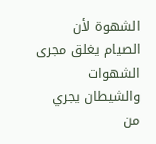الشهوة لأن الصيام يغلق مجرى الشهوات والشيطان يجري من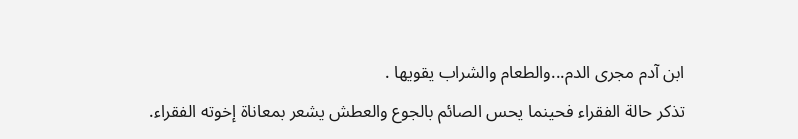ابن آدم مجرى الدم...والطعام والشراب يقويها .
تذكر حالة الفقراء فحينما يحس الصائم بالجوع والعطش يشعر بمعاناة إخوته الفقراء.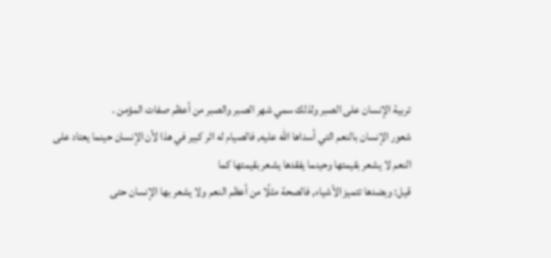تربية الإنسان على الصبر ولذلك سمي شهر الصبر والصبر من أعظم صفات المؤمن .
شعور الإنسان بالنعم التي أسداها الله عليه, فالصيام له اثر كبير في هذا لأن الإنسان حينما يعتاد على النعم لا يشعر بقيمتها وحينما يفقدها يشعر بقيمتها كما
قيل: وبضدها تتميز الأشياء, فالصحة مثلًا من أعظم النعم ولا يشعر بها الإنسان حتى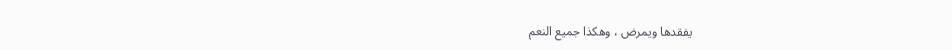يفقدها ويمرض ، وهكذا جميع النعم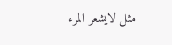مثل لايشعر المرء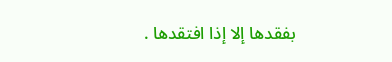بفقدها إلا إذا افتقدها .